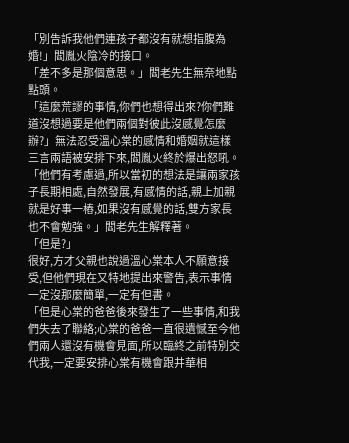「別告訴我他們連孩子都沒有就想指腹為婚!」閻胤火陰冷的接口。
「差不多是那個意思。」閻老先生無奈地點點頭。
「這麼荒謬的事情,你們也想得出來?你們難道沒想過要是他們兩個對彼此沒感覺怎麼辦?」無法忍受溫心棠的感情和婚姻就這樣三言兩語被安排下來,閻胤火終於爆出怒吼。
「他們有考慮過,所以當初的想法是讓兩家孩子長期相處,自然發展,有感情的話,親上加親就是好事一樁,如果沒有感覺的話,雙方家長也不會勉強。」閻老先生解釋著。
「但是?」
很好,方才父親也說過溫心棠本人不願意接受,但他們現在又特地提出來警告,表示事情一定沒那麼簡單,一定有但書。
「但是心棠的爸爸後來發生了一些事情,和我們失去了聯絡;心棠的爸爸一直很遺憾至今他們兩人還沒有機會見面,所以臨終之前特別交代我,一定要安排心棠有機會跟井華相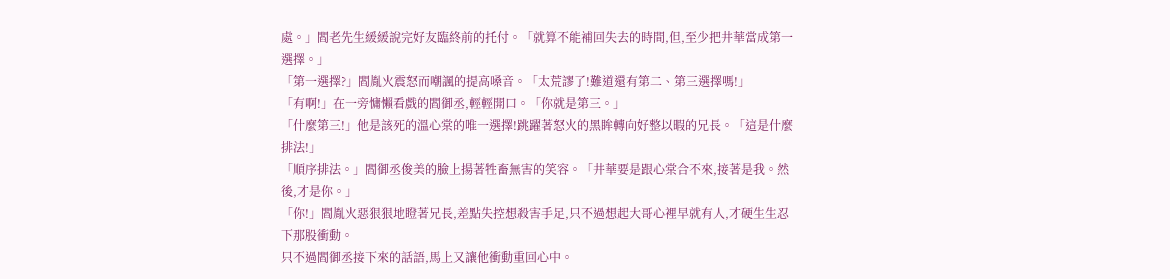處。」閻老先生緩緩說完好友臨終前的托付。「就算不能補回失去的時間,但,至少把井華當成第一選擇。」
「第一選擇?」閻胤火震怒而嘲諷的提高嗓音。「太荒謬了!難道還有第二、第三選擇嗎!」
「有啊!」在一旁慵懶看戲的閻御丞,輕輕開口。「你就是第三。」
「什麼第三!」他是該死的溫心棠的唯一選擇!跳躍著怒火的黑眸轉向好整以暇的兄長。「這是什麼排法!」
「順序排法。」閻御丞俊美的臉上揚著牲畜無害的笑容。「井華要是跟心棠合不來,接著是我。然後,才是你。」
「你!」閻胤火惡狠狠地瞪著兄長,差點失控想殺害手足,只不過想起大哥心裡早就有人,才硬生生忍下那股衝動。
只不過閻御丞接下來的話語,馬上又讓他衝動重回心中。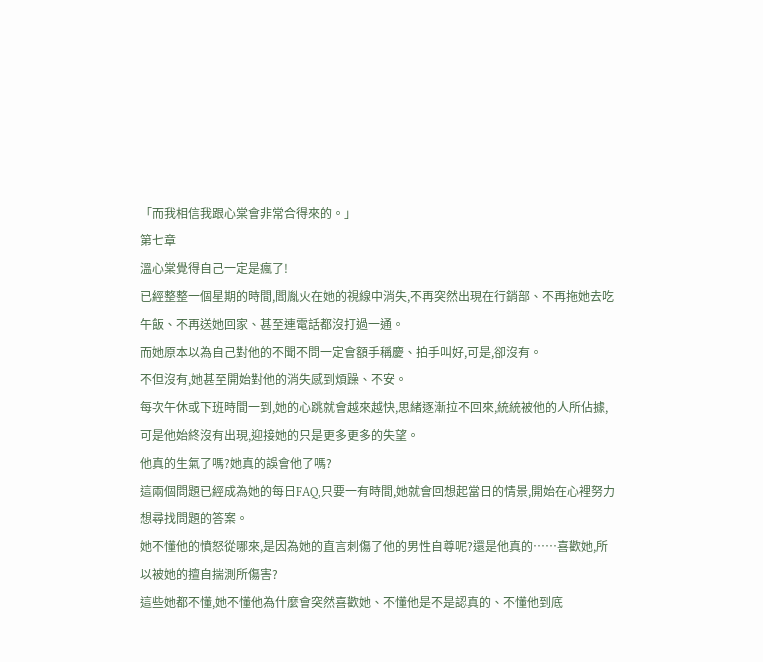「而我相信我跟心棠會非常合得來的。」
第七章
溫心棠覺得自己一定是瘋了!
已經整整一個星期的時間,閻胤火在她的視線中消失,不再突然出現在行銷部、不再拖她去吃午飯、不再送她回家、甚至連電話都沒打過一通。
而她原本以為自己對他的不聞不問一定會額手稱慶、拍手叫好,可是,卻沒有。
不但沒有,她甚至開始對他的消失感到煩躁、不安。
每次午休或下班時間一到,她的心跳就會越來越快,思緒逐漸拉不回來,統統被他的人所佔據,可是他始終沒有出現,迎接她的只是更多更多的失望。
他真的生氣了嗎?她真的誤會他了嗎?
這兩個問題已經成為她的每日FAQ,只要一有時間,她就會回想起當日的情景,開始在心裡努力想尋找問題的答案。
她不懂他的憤怒從哪來,是因為她的直言刺傷了他的男性自尊呢?還是他真的……喜歡她,所以被她的擅自揣測所傷害?
這些她都不懂,她不懂他為什麼會突然喜歡她、不懂他是不是認真的、不懂他到底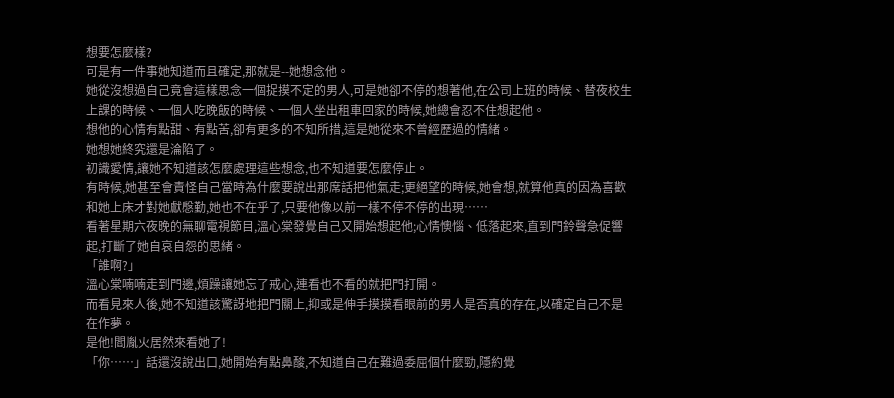想要怎麼樣?
可是有一件事她知道而且確定,那就是--她想念他。
她從沒想過自己竟會這樣思念一個捉摸不定的男人,可是她卻不停的想著他,在公司上班的時候、替夜校生上課的時候、一個人吃晚飯的時候、一個人坐出租車回家的時候,她總會忍不住想起他。
想他的心情有點甜、有點苦,卻有更多的不知所措,這是她從來不曾經歷過的情緒。
她想她終究還是淪陷了。
初識愛情,讓她不知道該怎麼處理這些想念,也不知道要怎麼停止。
有時候,她甚至會責怪自己當時為什麼要說出那席話把他氣走;更絕望的時候,她會想,就算他真的因為喜歡和她上床才對她獻慇勤,她也不在乎了,只要他像以前一樣不停不停的出現……
看著星期六夜晚的無聊電視節目,溫心棠發覺自己又開始想起他;心情懊惱、低落起來,直到門鈴聲急促響起,打斷了她自哀自怨的思緒。
「誰啊?」
溫心棠喃喃走到門邊,煩躁讓她忘了戒心,連看也不看的就把門打開。
而看見來人後,她不知道該驚訝地把門關上,抑或是伸手摸摸看眼前的男人是否真的存在,以確定自己不是在作夢。
是他!閻胤火居然來看她了!
「你……」話還沒說出口,她開始有點鼻酸,不知道自己在難過委屈個什麼勁,隱約覺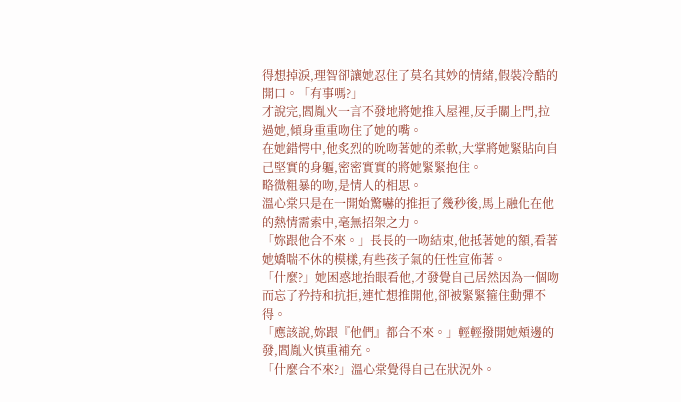得想掉淚,理智卻讓她忍住了莫名其妙的情緒,假裝冷酷的開口。「有事嗎?」
才說完,閻胤火一言不發地將她推入屋裡,反手關上門,拉過她,傾身重重吻住了她的嘴。
在她錯愕中,他炙烈的吮吻著她的柔軟,大掌將她緊貼向自己堅實的身軀,密密實實的將她緊緊抱住。
略微粗暴的吻,是情人的相思。
溫心棠只是在一開始驚嚇的推拒了幾秒後,馬上融化在他的熱情需索中,毫無招架之力。
「妳跟他合不來。」長長的一吻結束,他抵著她的額,看著她嬌喘不休的模樣,有些孩子氣的任性宣佈著。
「什麼?」她困惑地抬眼看他,才發覺自己居然因為一個吻而忘了矜持和抗拒,連忙想推開他,卻被緊緊箍住動彈不得。
「應該說,妳跟『他們』都合不來。」輕輕撥開她頰邊的發,閻胤火慎重補充。
「什麼合不來?」溫心棠覺得自己在狀況外。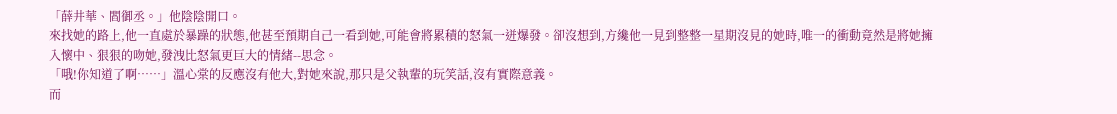「薛井華、閻御丞。」他陰陰開口。
來找她的路上,他一直處於暴躁的狀態,他甚至預期自己一看到她,可能會將累積的怒氣一迸爆發。卻沒想到,方纔他一見到整整一星期沒見的她時,唯一的衝動竟然是將她擁入懷中、狠狠的吻她,發洩比怒氣更巨大的情緒--思念。
「哦!你知道了啊……」溫心棠的反應沒有他大,對她來說,那只是父執輩的玩笑話,沒有實際意義。
而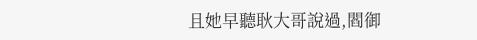且她早聽耿大哥說過,閻御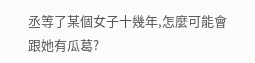丞等了某個女子十幾年,怎麼可能會跟她有瓜葛?